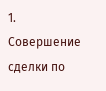1. Совершение сделки по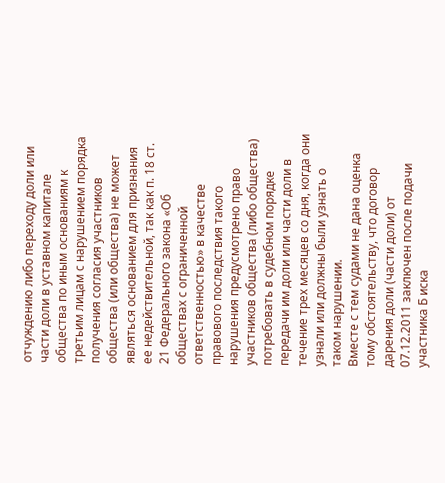отчуждению либо переходу доли или части доли в уставном капитале общества по иным основаниям к третьим лицам с нарушением порядка получения согласия участников общества (или общества) не может являться основанием для признания ее недействительной, так как п. 18 ст. 21 Федерального закона «Об обществах с ограниченной ответственностью» в качестве правового последствия такого нарушения предусмотрено право участников общества (либо общества) потребовать в судебном порядке передачи им доли или части доли в течение трех месяцев со дня, когда они узнали или должны были узнать о таком нарушении.
Вместе с тем судами не дана оценка тому обстоятельству, что договор дарения доли (части доли) от 07.12.2011 заключен после подачи участника Б иска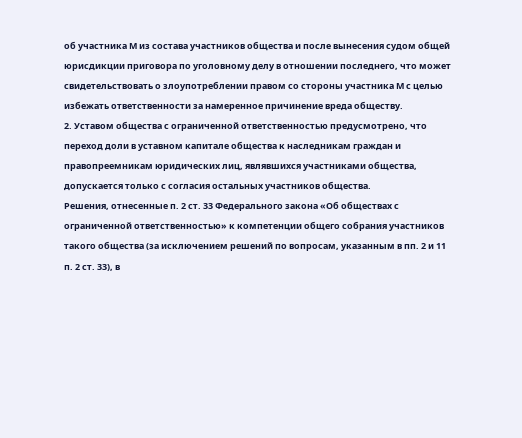об участника М из состава участников общества и после вынесения судом общей юрисдикции приговора по уголовному делу в отношении последнего, что может свидетельствовать о злоупотреблении правом со стороны участника М с целью избежать ответственности за намеренное причинение вреда обществу.
2. Уставом общества с ограниченной ответственностью предусмотрено, что переход доли в уставном капитале общества к наследникам граждан и правопреемникам юридических лиц, являвшихся участниками общества, допускается только с согласия остальных участников общества.
Решения, отнесенные п. 2 ст. 33 Федерального закона «Об обществах с ограниченной ответственностью» к компетенции общего собрания участников такого общества (за исключением решений по вопросам, указанным в пп. 2 и 11 п. 2 ст. 33), в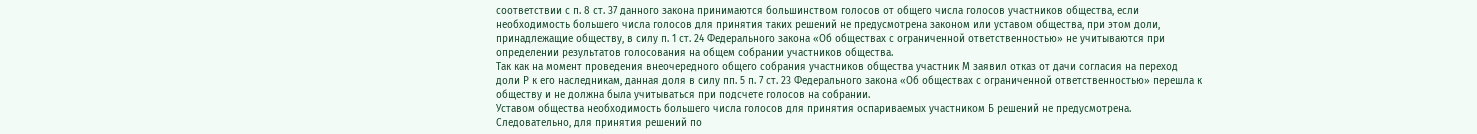соответствии с п. 8 ст. 37 данного закона принимаются большинством голосов от общего числа голосов участников общества, если необходимость большего числа голосов для принятия таких решений не предусмотрена законом или уставом общества, при этом доли, принадлежащие обществу, в силу п. 1 ст. 24 Федерального закона «Об обществах с ограниченной ответственностью» не учитываются при определении результатов голосования на общем собрании участников общества.
Так как на момент проведения внеочередного общего собрания участников общества участник М заявил отказ от дачи согласия на переход доли Р к его наследникам, данная доля в силу пп. 5 п. 7 ст. 23 Федерального закона «Об обществах с ограниченной ответственностью» перешла к обществу и не должна была учитываться при подсчете голосов на собрании.
Уставом общества необходимость большего числа голосов для принятия оспариваемых участником Б решений не предусмотрена.
Следовательно, для принятия решений по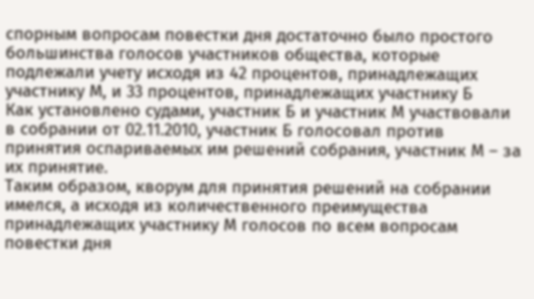спорным вопросам повестки дня достаточно было простого большинства голосов участников общества, которые подлежали учету исходя из 42 процентов, принадлежащих участнику М, и 33 процентов, принадлежащих участнику Б
Как установлено судами, участник Б и участник М участвовали в собрании от 02.11.2010, участник Б голосовал против принятия оспариваемых им решений собрания, участник М – за их принятие.
Таким образом, кворум для принятия решений на собрании имелся, а исходя из количественного преимущества принадлежащих участнику М голосов по всем вопросам повестки дня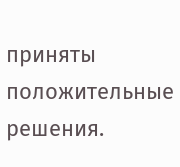приняты положительные решения.